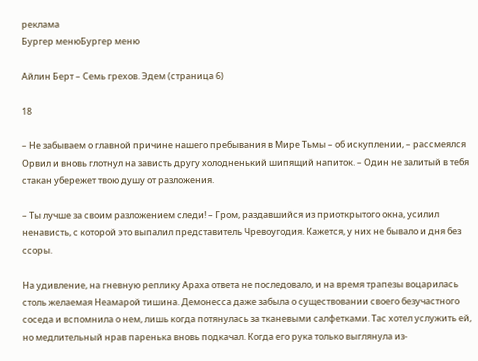реклама
Бургер менюБургер меню

Айлин Берт – Семь грехов. Эдем (страница 6)

18

– Не забываем о главной причине нашего пребывания в Мире Тьмы – об искуплении, – рассмеялся Орвил и вновь глотнул на зависть другу холодненький шипящий напиток. – Один не залитый в тебя стакан убережет твою душу от разложения.

– Ты лучше за своим разложением следи! – Гром, раздавшийся из приоткрытого окна, усилил ненависть, с которой это выпалил представитель Чревоугодия. Кажется, у них не бывало и дня без ссоры.

На удивление, на гневную реплику Араха ответа не последовало, и на время трапезы воцарилась столь желаемая Неамарой тишина. Демонесса даже забыла о существовании своего безучастного соседа и вспомнила о нем, лишь когда потянулась за тканевыми салфетками. Тас хотел услужить ей, но медлительный нрав паренька вновь подкачал. Когда его рука только выглянула из-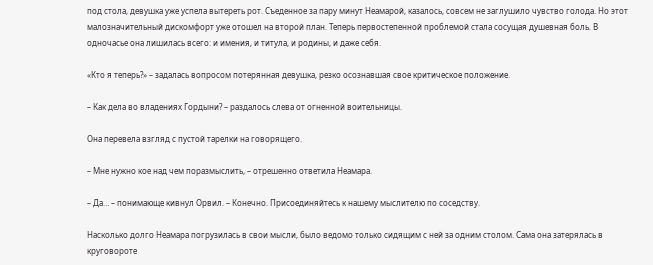под стола, девушка уже успела вытереть рот. Съеденное за пару минут Неамарой, казалось, совсем не заглушило чувство голода. Но этот малозначительный дискомфорт уже отошел на второй план. Теперь первостепенной проблемой стала сосущая душевная боль. В одночасье она лишилась всего: и имения, и титула, и родины, и даже себя.

«Кто я теперь?» – задалась вопросом потерянная девушка, резко осознавшая свое критическое положение.

– Как дела во владениях Гордыни? – раздалось слева от огненной воительницы.

Она перевела взгляд с пустой тарелки на говорящего.

– Мне нужно кое над чем поразмыслить, – отрешенно ответила Неамара.

– Да… – понимающе кивнул Орвил. – Конечно. Присоединяйтесь к нашему мыслителю по соседству.

Насколько долго Неамара погрузилась в свои мысли, было ведомо только сидящим с ней за одним столом. Сама она затерялась в круговороте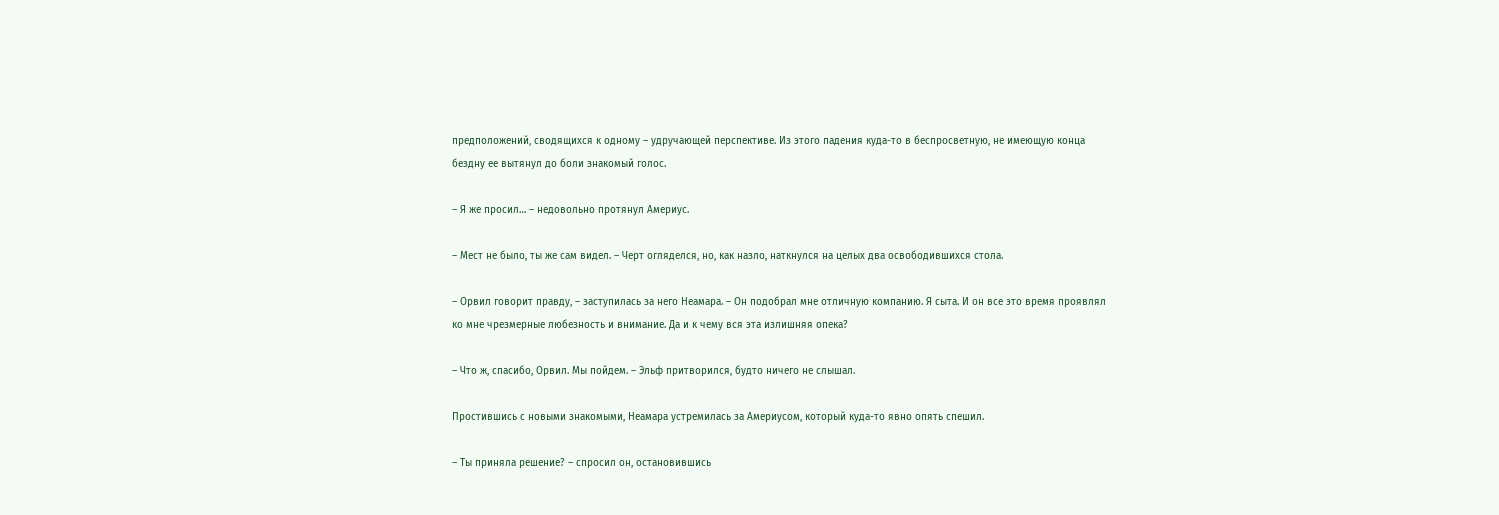предположений, сводящихся к одному – удручающей перспективе. Из этого падения куда-то в беспросветную, не имеющую конца бездну ее вытянул до боли знакомый голос.

– Я же просил… – недовольно протянул Америус.

– Мест не было, ты же сам видел. – Черт огляделся, но, как назло, наткнулся на целых два освободившихся стола.

– Орвил говорит правду, – заступилась за него Неамара. – Он подобрал мне отличную компанию. Я сыта. И он все это время проявлял ко мне чрезмерные любезность и внимание. Да и к чему вся эта излишняя опека?

– Что ж, спасибо, Орвил. Мы пойдем. – Эльф притворился, будто ничего не слышал.

Простившись с новыми знакомыми, Неамара устремилась за Америусом, который куда-то явно опять спешил.

– Ты приняла решение? – спросил он, остановившись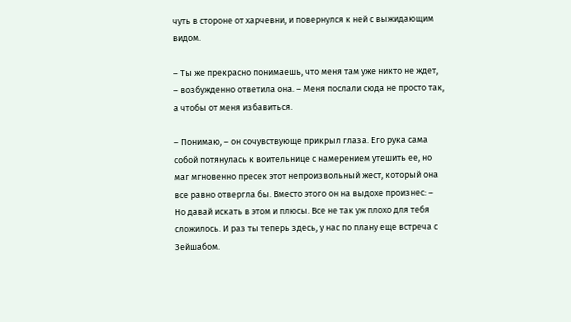чуть в стороне от харчевни, и повернулся к ней с выжидающим видом.

– Ты же прекрасно понимаешь, что меня там уже никто не ждет, – возбужденно ответила она. – Меня послали сюда не просто так, а чтобы от меня избавиться.

– Понимаю, – он сочувствующе прикрыл глаза. Его рука сама собой потянулась к воительнице с намерением утешить ее, но маг мгновенно пресек этот непроизвольный жест, который она все равно отвергла бы. Вместо этого он на выдохе произнес: – Но давай искать в этом и плюсы. Все не так уж плохо для тебя сложилось. И раз ты теперь здесь, у нас по плану еще встреча с Зейшабом.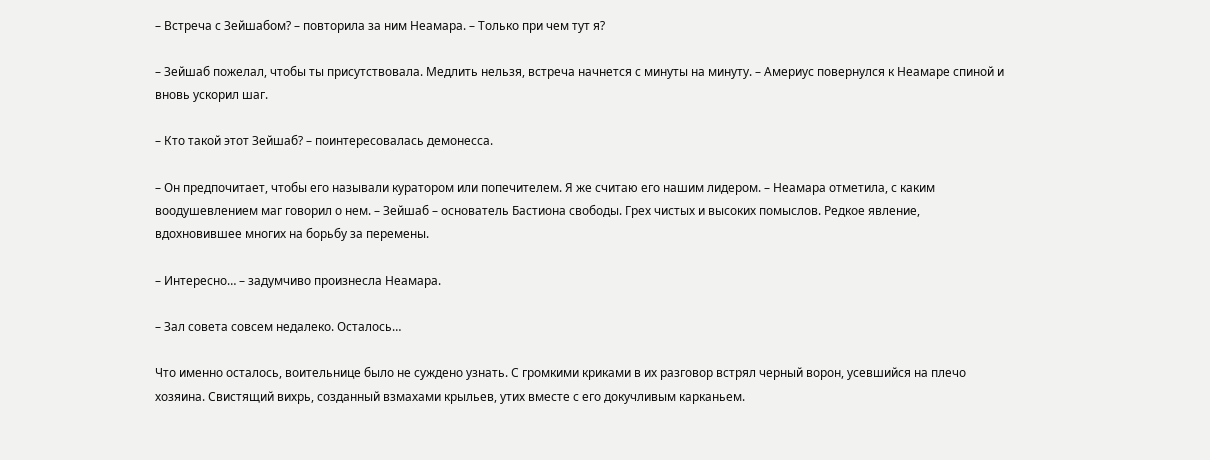– Встреча с Зейшабом? – повторила за ним Неамара. – Только при чем тут я?

– Зейшаб пожелал, чтобы ты присутствовала. Медлить нельзя, встреча начнется с минуты на минуту. – Америус повернулся к Неамаре спиной и вновь ускорил шаг.

– Кто такой этот Зейшаб? – поинтересовалась демонесса.

– Он предпочитает, чтобы его называли куратором или попечителем. Я же считаю его нашим лидером. – Неамара отметила, с каким воодушевлением маг говорил о нем. – Зейшаб – основатель Бастиона свободы. Грех чистых и высоких помыслов. Редкое явление, вдохновившее многих на борьбу за перемены.

– Интересно… – задумчиво произнесла Неамара.

– Зал совета совсем недалеко. Осталось…

Что именно осталось, воительнице было не суждено узнать. С громкими криками в их разговор встрял черный ворон, усевшийся на плечо хозяина. Свистящий вихрь, созданный взмахами крыльев, утих вместе с его докучливым карканьем.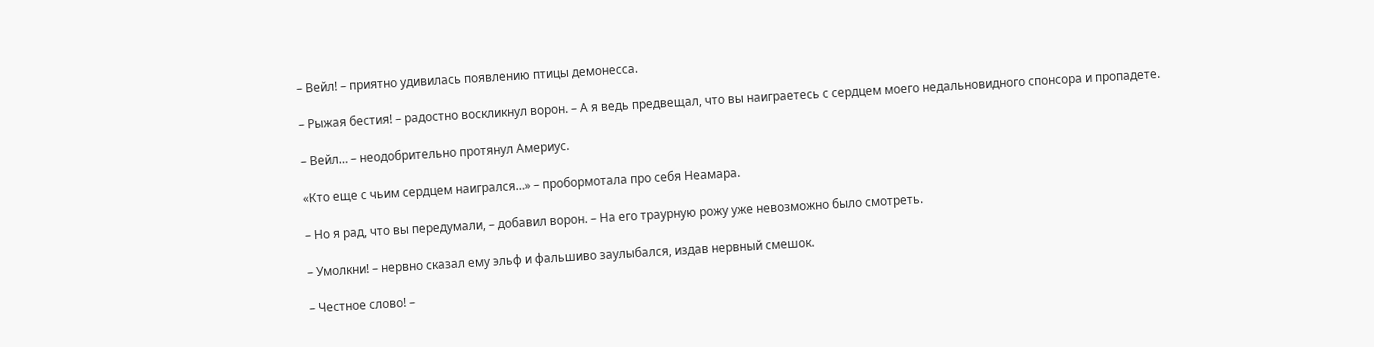– Вейл! – приятно удивилась появлению птицы демонесса.

– Рыжая бестия! – радостно воскликнул ворон. – А я ведь предвещал, что вы наиграетесь с сердцем моего недальновидного спонсора и пропадете.

– Вейл… – неодобрительно протянул Америус.

«Кто еще с чьим сердцем наигрался…» – пробормотала про себя Неамара.

– Но я рад, что вы передумали, – добавил ворон. – На его траурную рожу уже невозможно было смотреть.

– Умолкни! – нервно сказал ему эльф и фальшиво заулыбался, издав нервный смешок.

– Честное слово! –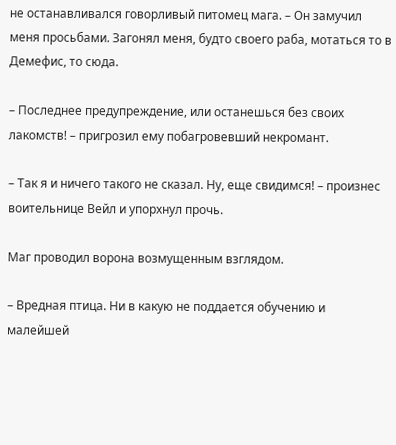не останавливался говорливый питомец мага. – Он замучил меня просьбами. Загонял меня, будто своего раба, мотаться то в Демефис, то сюда.

– Последнее предупреждение, или останешься без своих лакомств! – пригрозил ему побагровевший некромант.

– Так я и ничего такого не сказал. Ну, еще свидимся! – произнес воительнице Вейл и упорхнул прочь.

Маг проводил ворона возмущенным взглядом.

– Вредная птица. Ни в какую не поддается обучению и малейшей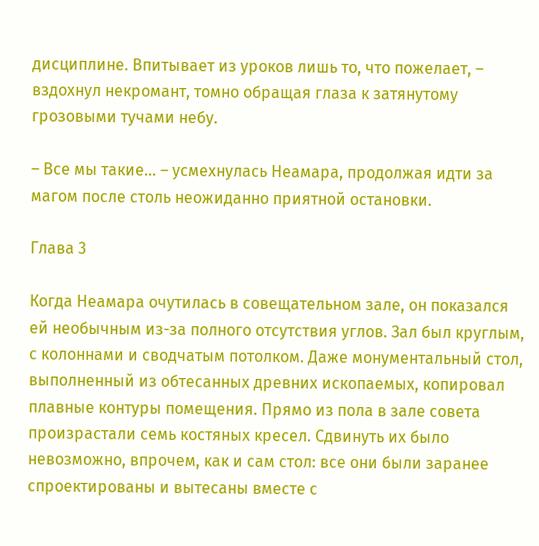дисциплине. Впитывает из уроков лишь то, что пожелает, – вздохнул некромант, томно обращая глаза к затянутому грозовыми тучами небу.

– Все мы такие… – усмехнулась Неамара, продолжая идти за магом после столь неожиданно приятной остановки.

Глава 3

Когда Неамара очутилась в совещательном зале, он показался ей необычным из-за полного отсутствия углов. Зал был круглым, с колоннами и сводчатым потолком. Даже монументальный стол, выполненный из обтесанных древних ископаемых, копировал плавные контуры помещения. Прямо из пола в зале совета произрастали семь костяных кресел. Сдвинуть их было невозможно, впрочем, как и сам стол: все они были заранее спроектированы и вытесаны вместе с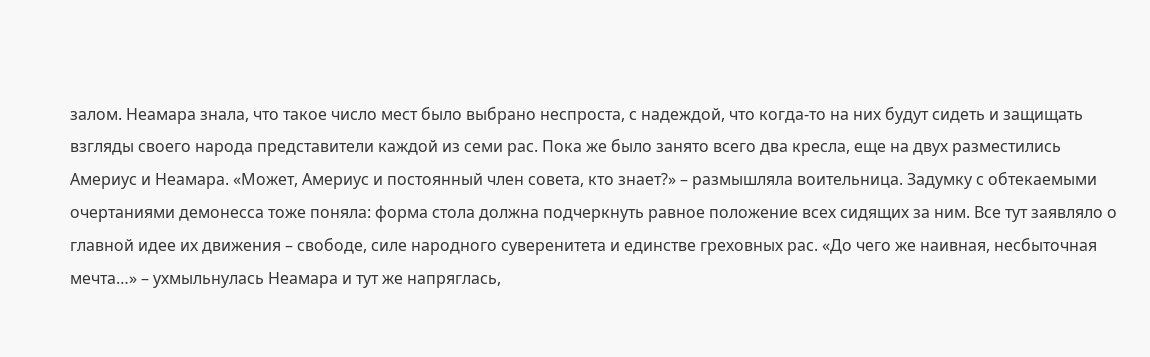залом. Неамара знала, что такое число мест было выбрано неспроста, с надеждой, что когда-то на них будут сидеть и защищать взгляды своего народа представители каждой из семи рас. Пока же было занято всего два кресла, еще на двух разместились Америус и Неамара. «Может, Америус и постоянный член совета, кто знает?» – размышляла воительница. Задумку с обтекаемыми очертаниями демонесса тоже поняла: форма стола должна подчеркнуть равное положение всех сидящих за ним. Все тут заявляло о главной идее их движения – свободе, силе народного суверенитета и единстве греховных рас. «До чего же наивная, несбыточная мечта…» – ухмыльнулась Неамара и тут же напряглась,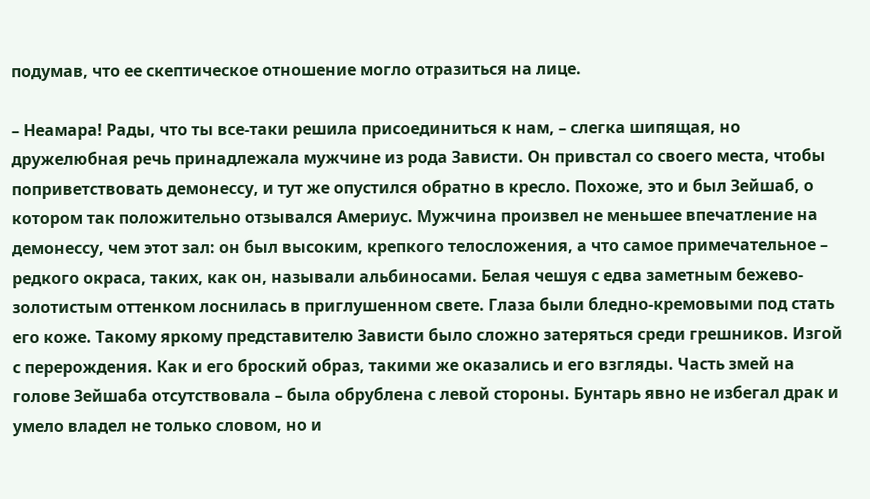подумав, что ее скептическое отношение могло отразиться на лице.

– Неамара! Рады, что ты все-таки решила присоединиться к нам, – слегка шипящая, но дружелюбная речь принадлежала мужчине из рода Зависти. Он привстал со своего места, чтобы поприветствовать демонессу, и тут же опустился обратно в кресло. Похоже, это и был Зейшаб, о котором так положительно отзывался Америус. Мужчина произвел не меньшее впечатление на демонессу, чем этот зал: он был высоким, крепкого телосложения, а что самое примечательное – редкого окраса, таких, как он, называли альбиносами. Белая чешуя с едва заметным бежево-золотистым оттенком лоснилась в приглушенном свете. Глаза были бледно-кремовыми под стать его коже. Такому яркому представителю Зависти было сложно затеряться среди грешников. Изгой с перерождения. Как и его броский образ, такими же оказались и его взгляды. Часть змей на голове Зейшаба отсутствовала – была обрублена с левой стороны. Бунтарь явно не избегал драк и умело владел не только словом, но и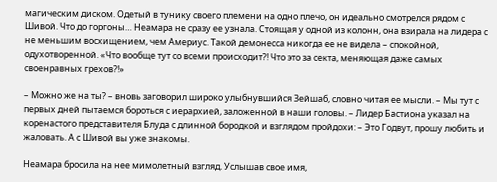магическим диском. Одетый в тунику своего племени на одно плечо, он идеально смотрелся рядом с Шивой. Что до горгоны… Неамара не сразу ее узнала. Стоящая у одной из колонн, она взирала на лидера с не меньшим восхищением, чем Америус. Такой демонесса никогда ее не видела – спокойной, одухотворенной. «Что вообще тут со всеми происходит?! Что это за секта, меняющая даже самых своенравных грехов?!»

– Можно же на ты? – вновь заговорил широко улыбнувшийся Зейшаб, словно читая ее мысли. – Мы тут с первых дней пытаемся бороться с иерархией, заложенной в наши головы. – Лидер Бастиона указал на коренастого представителя Блуда с длинной бородкой и взглядом пройдохи: – Это Годвут, прошу любить и жаловать. А с Шивой вы уже знакомы.

Неамара бросила на нее мимолетный взгляд. Услышав свое имя,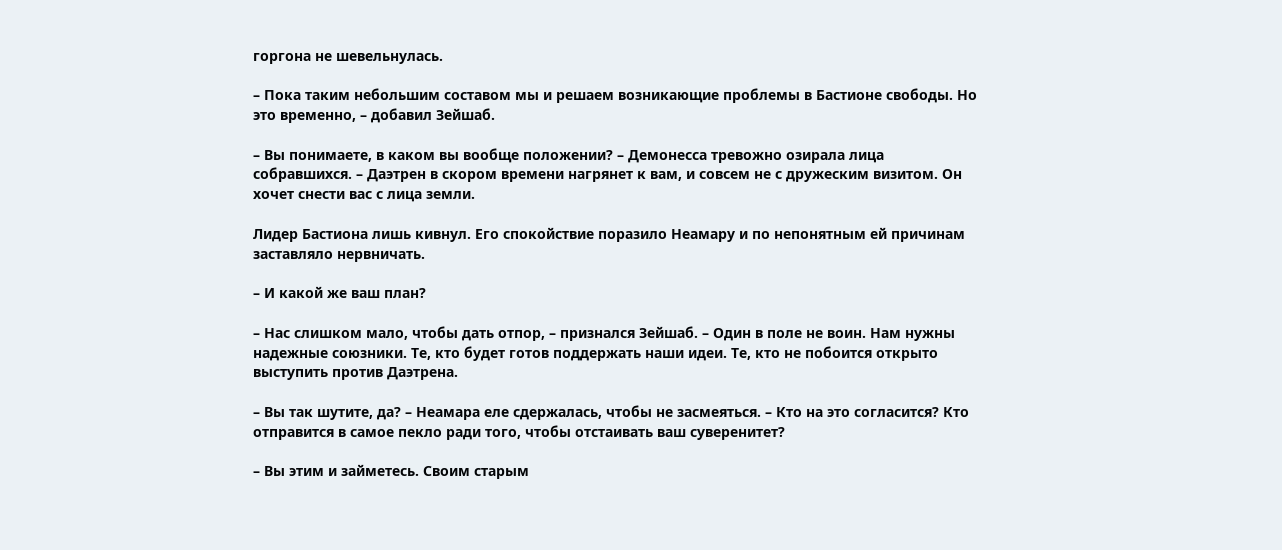горгона не шевельнулась.

– Пока таким небольшим составом мы и решаем возникающие проблемы в Бастионе свободы. Но это временно, – добавил Зейшаб.

– Вы понимаете, в каком вы вообще положении? – Демонесса тревожно озирала лица собравшихся. – Даэтрен в скором времени нагрянет к вам, и совсем не с дружеским визитом. Он хочет снести вас с лица земли.

Лидер Бастиона лишь кивнул. Его спокойствие поразило Неамару и по непонятным ей причинам заставляло нервничать.

– И какой же ваш план?

– Нас слишком мало, чтобы дать отпор, – признался Зейшаб. – Один в поле не воин. Нам нужны надежные союзники. Те, кто будет готов поддержать наши идеи. Те, кто не побоится открыто выступить против Даэтрена.

– Вы так шутите, да? – Неамара еле сдержалась, чтобы не засмеяться. – Кто на это согласится? Кто отправится в самое пекло ради того, чтобы отстаивать ваш суверенитет?

– Вы этим и займетесь. Своим старым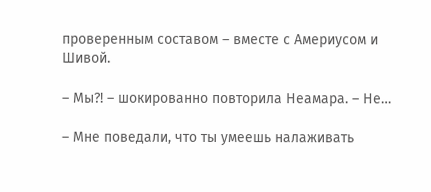проверенным составом – вместе с Америусом и Шивой.

– Мы?! – шокированно повторила Неамара. – Не…

– Мне поведали, что ты умеешь налаживать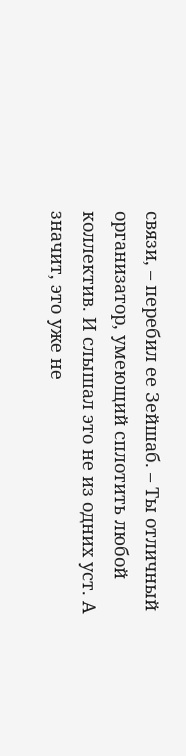связи, – перебил ее Зейшаб. – Ты отличный организатор, умеющий сплотить любой коллектив. И слышал это не из одних уст. А значит, это уже не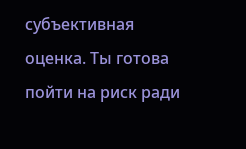субъективная оценка. Ты готова пойти на риск ради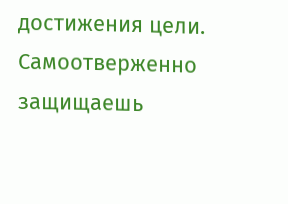достижения цели. Самоотверженно защищаешь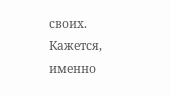своих. Кажется, именно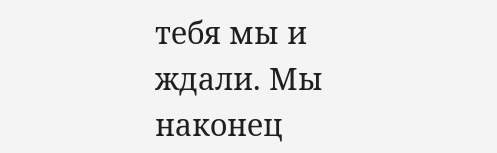тебя мы и ждали. Мы наконец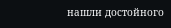нашли достойного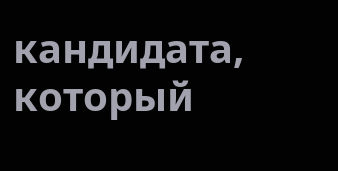кандидата, который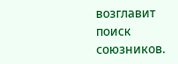возглавит поиск союзников.